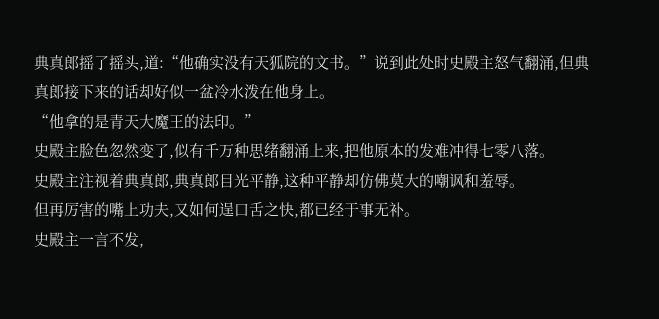典真郎摇了摇头,道:“他确实没有天狐院的文书。”说到此处时史殿主怒气翻涌,但典真郎接下来的话却好似一盆冷水泼在他身上。
“他拿的是青天大魔王的法印。”
史殿主脸色忽然变了,似有千万种思绪翻涌上来,把他原本的发难冲得七零八落。
史殿主注视着典真郎,典真郎目光平静,这种平静却仿佛莫大的嘲讽和羞辱。
但再厉害的嘴上功夫,又如何逞口舌之快,都已经于事无补。
史殿主一言不发,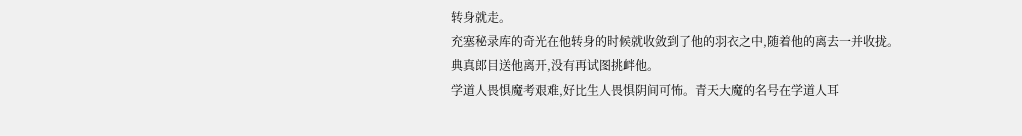转身就走。
充塞秘录库的奇光在他转身的时候就收敛到了他的羽衣之中,随着他的离去一并收拢。
典真郎目送他离开,没有再试图挑衅他。
学道人畏惧魔考艰难,好比生人畏惧阴间可怖。青天大魔的名号在学道人耳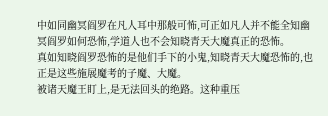中如同幽冥阎罗在凡人耳中那般可怖,可正如凡人并不能全知幽冥阎罗如何恐怖,学道人也不会知晓青天大魔真正的恐怖。
真如知晓阎罗恐怖的是他们手下的小鬼,知晓青天大魔恐怖的,也正是这些施展魔考的子魔、大魔。
被诸天魔王盯上,是无法回头的绝路。这种重压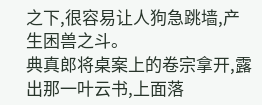之下,很容易让人狗急跳墙,产生困兽之斗。
典真郎将桌案上的卷宗拿开,露出那一叶云书,上面落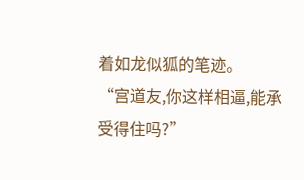着如龙似狐的笔迹。
“宫道友,你这样相逼,能承受得住吗?”